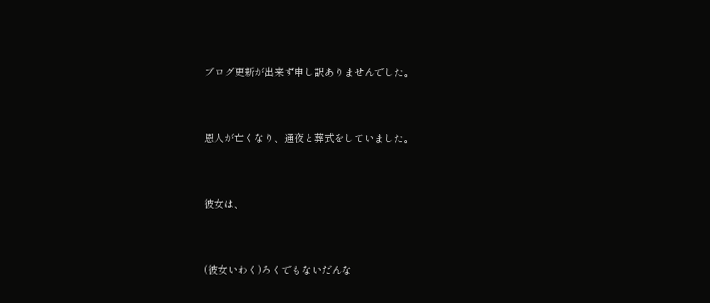ブログ更新が出来ず申し訳ありませんでした。


恩人が亡くなり、通夜と葬式をしていました。


彼女は、


(彼女いわく)ろくでもないだんな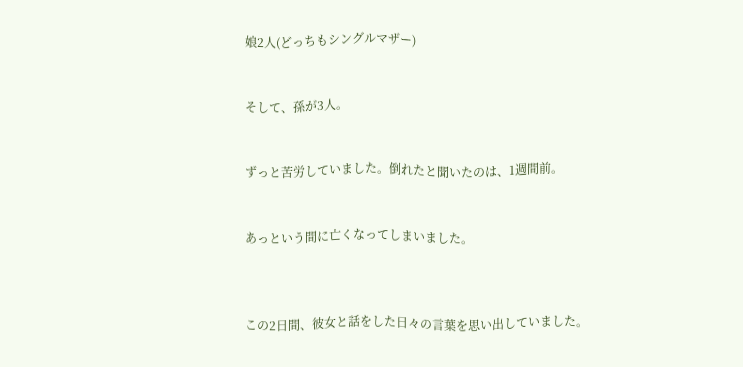娘2人(どっちもシングルマザー)


そして、孫が3人。


ずっと苦労していました。倒れたと聞いたのは、1週間前。


あっという間に亡くなってしまいました。



この2日間、彼女と話をした日々の言葉を思い出していました。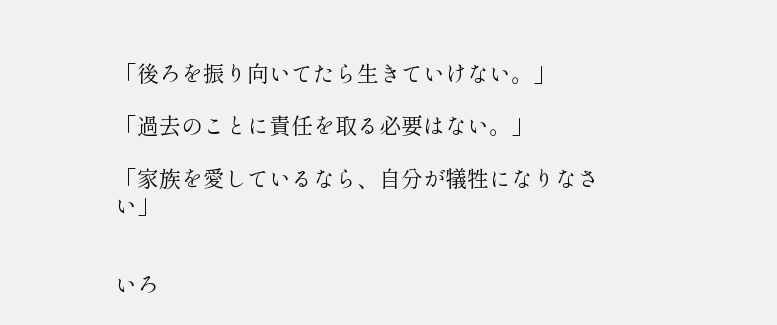「後ろを振り向いてたら生きていけない。」

「過去のことに責任を取る必要はない。」

「家族を愛しているなら、自分が犠牲になりなさい」


いろ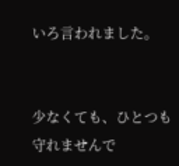いろ言われました。


少なくても、ひとつも守れませんで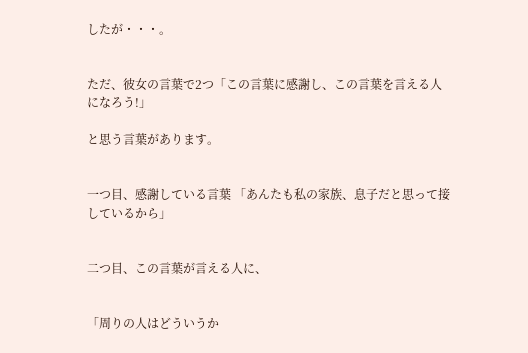したが・・・。


ただ、彼女の言葉で2つ「この言葉に感謝し、この言葉を言える人になろう!」

と思う言葉があります。


一つ目、感謝している言葉 「あんたも私の家族、息子だと思って接しているから」


二つ目、この言葉が言える人に、


「周りの人はどういうか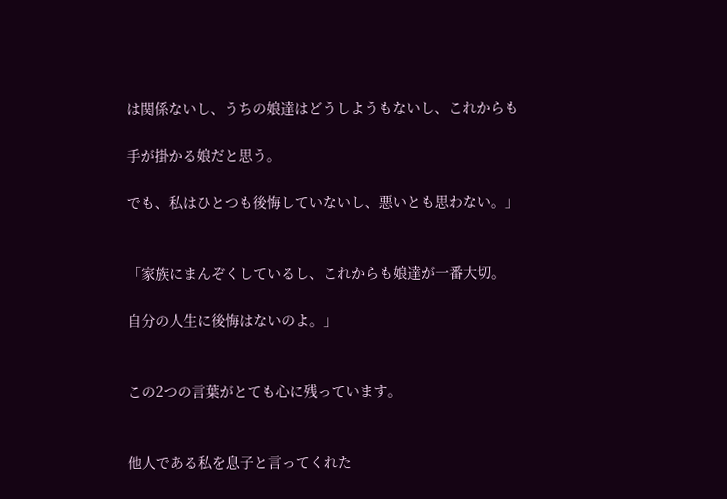は関係ないし、うちの娘達はどうしようもないし、これからも

手が掛かる娘だと思う。

でも、私はひとつも後悔していないし、悪いとも思わない。」


「家族にまんぞくしているし、これからも娘達が一番大切。

自分の人生に後悔はないのよ。」


この2つの言葉がとても心に残っています。


他人である私を息子と言ってくれた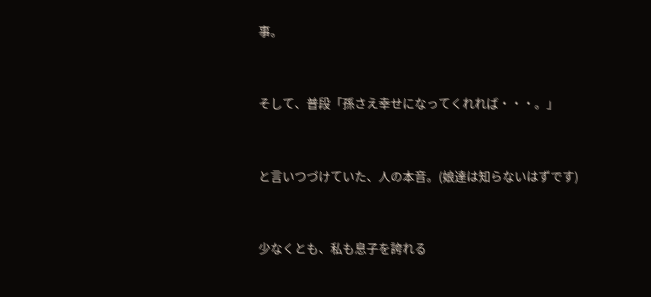事。


そして、普段「孫さえ幸せになってくれれば・・・。」


と言いつづけていた、人の本音。(娘達は知らないはずです)


少なくとも、私も息子を誇れる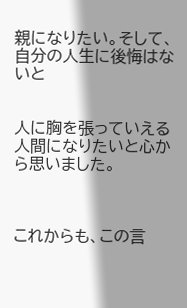親になりたい。そして、自分の人生に後悔はないと


人に胸を張っていえる人間になりたいと心から思いました。



これからも、この言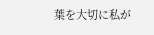葉を大切に私が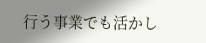行う事業でも活かし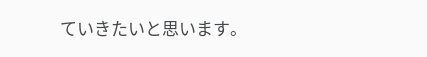ていきたいと思います。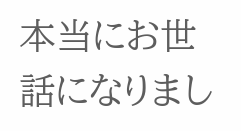本当にお世話になりまし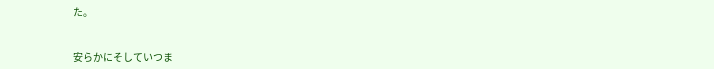た。


安らかにそしていつま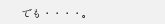でも・・・・。